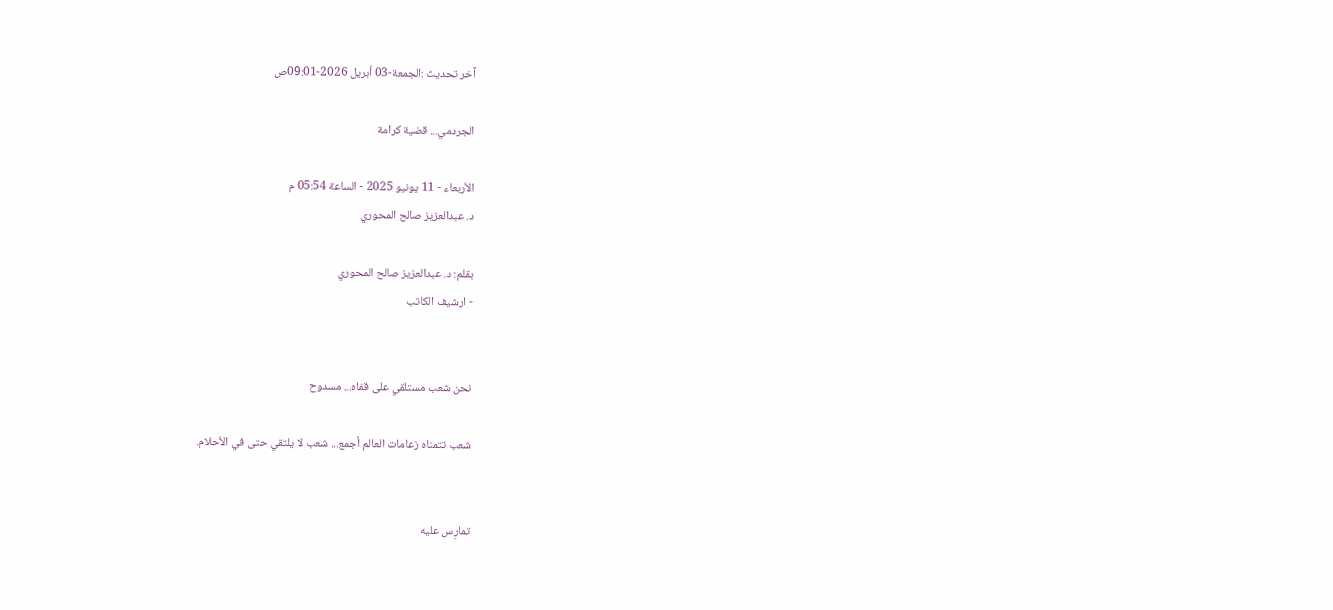آخر تحديث :الجمعة-03 أبريل 2026-09:01ص

الجردمي... قضية كرامة

الأربعاء - 11 يونيو 2025 - الساعة 05:54 م
د. عبدالعزيز صالح المحوري

بقلم: د. عبدالعزيز صالح المحوري
- ارشيف الكاتب


نحن شعب مستلقي على قفاه... مسدوح

شعب تتمناه زعامات العالم أجمع... شعب لا يلتقي حتى في الأحلام.


تمارِس عليه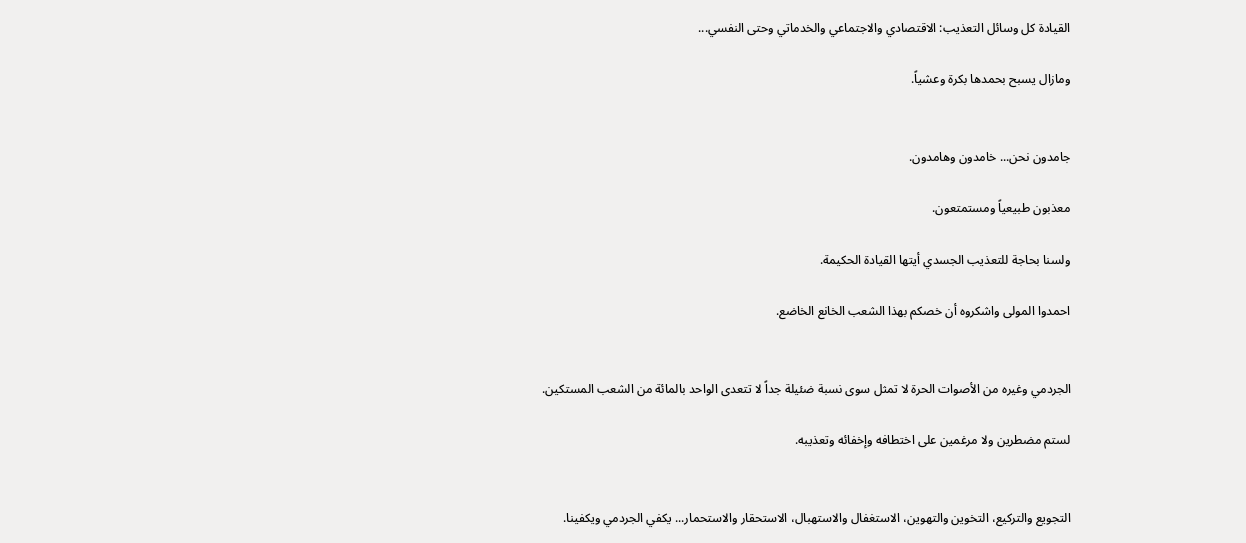القيادة كل وسائل التعذيب: الاقتصادي والاجتماعي والخدماتي وحتى النفسي...

ومازال يسبح بحمدها بكرة وعشياً.


جامدون نحن... خامدون وهامدون.

معذبون طبيعياً ومستمتعون.

ولسنا بحاجة للتعذيب الجسدي أيتها القيادة الحكيمة.

احمدوا المولى واشكروه أن خصكم بهذا الشعب الخانع الخاضع.


الجردمي وغيره من الأصوات الحرة لا تمثل سوى نسبة ضئيلة جداً لا تتعدى الواحد بالمائة من الشعب المستكين.

لستم مضطرين ولا مرغمين على اختطافه وإخفائه وتعذيبه.


التجويع والتركيع، التخوين والتهوين، الاستغفال والاستهبال، الاستحقار والاستحمار... يكفي الجردمي ويكفينا.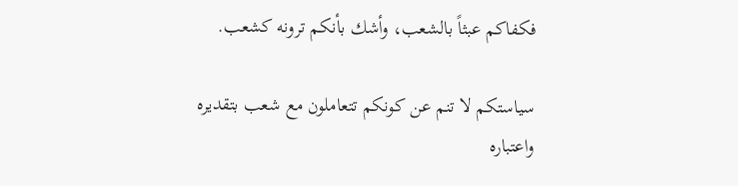فكفاكم عبثاً بالشعب، وأشك بأنكم ترونه كشعب.

سياستكم لا تنم عن كونكم تتعاملون مع شعب بتقديره واعتباره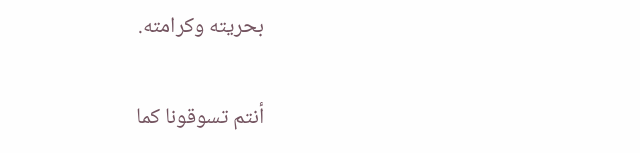بحريته وكرامته.

أنتم تسوقونا كما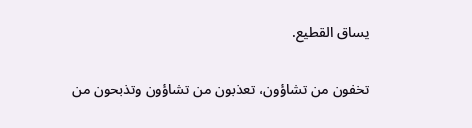يساق القطيع.

تخفون من تشاؤون، تعذبون من تشاؤون وتذبحون من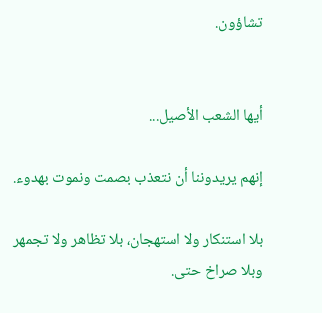تشاؤون.


أيها الشعب الأصيل...

إنهم يريدوننا أن نتعذب بصمت ونموت بهدوء.

بلا استنكار ولا استهجان، بلا تظاهر ولا تجمهر وبلا صراخ حتى.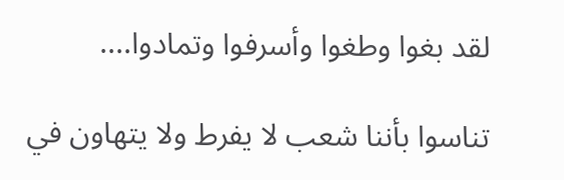لقد بغوا وطغوا وأسرفوا وتمادوا....

تناسوا بأننا شعب لا يفرط ولا يتهاون في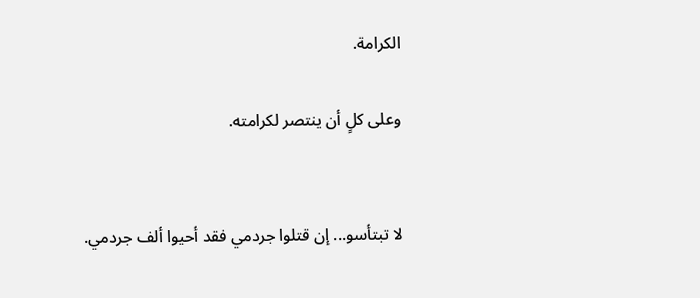الكرامة.

وعلى كلٍ أن ينتصر لكرامته.


لا تبتأسو... إن قتلوا جردمي فقد أحيوا ألف جردمي.